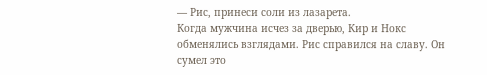— Рис, принеси соли из лазарета.
Когда мужчина исчез за дверью, Кир и Нокс обменялись взглядами. Рис справился на славу. Он сумел это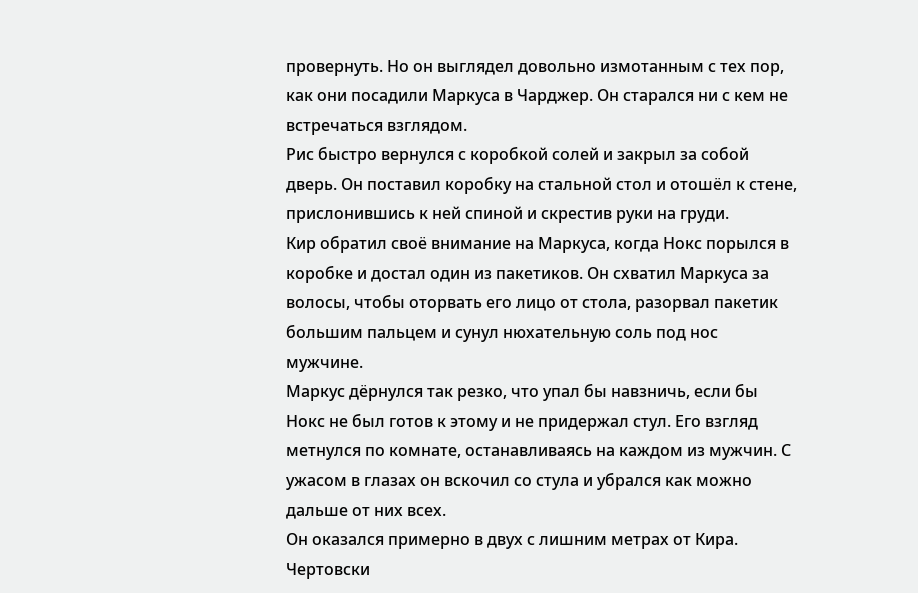провернуть. Но он выглядел довольно измотанным с тех пор, как они посадили Маркуса в Чарджер. Он старался ни с кем не встречаться взглядом.
Рис быстро вернулся с коробкой солей и закрыл за собой дверь. Он поставил коробку на стальной стол и отошёл к стене, прислонившись к ней спиной и скрестив руки на груди.
Кир обратил своё внимание на Маркуса, когда Нокс порылся в коробке и достал один из пакетиков. Он схватил Маркуса за волосы, чтобы оторвать его лицо от стола, разорвал пакетик большим пальцем и сунул нюхательную соль под нос мужчине.
Маркус дёрнулся так резко, что упал бы навзничь, если бы Нокс не был готов к этому и не придержал стул. Его взгляд метнулся по комнате, останавливаясь на каждом из мужчин. С ужасом в глазах он вскочил со стула и убрался как можно дальше от них всех.
Он оказался примерно в двух с лишним метрах от Кира. Чертовски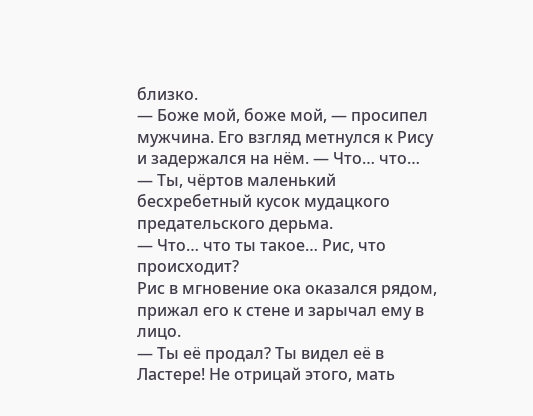близко.
— Боже мой, боже мой, — просипел мужчина. Его взгляд метнулся к Рису и задержался на нём. — Что… что…
— Ты, чёртов маленький бесхребетный кусок мудацкого предательского дерьма.
— Что… что ты такое… Рис, что происходит?
Рис в мгновение ока оказался рядом, прижал его к стене и зарычал ему в лицо.
— Ты её продал? Ты видел её в Ластере! Не отрицай этого, мать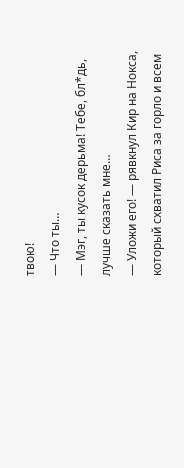твою!
— Что ты…
— Мэг, ты кусок дерьма! Тебе, бл*дь, лучше сказать мне…
— Уложи его! — рявкнул Кир на Нокса, который схватил Риса за горло и всем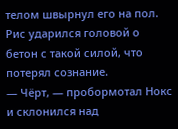телом швырнул его на пол.
Рис ударился головой о бетон с такой силой, что потерял сознание.
— Чёрт, — пробормотал Нокс и склонился над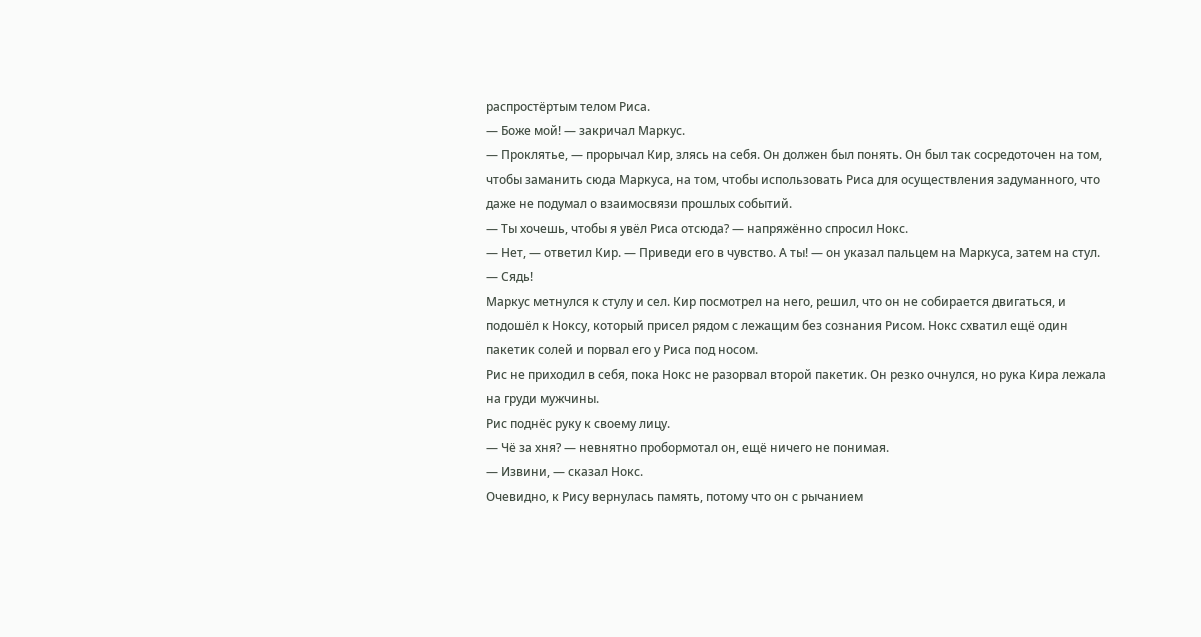распростёртым телом Риса.
— Боже мой! — закричал Маркус.
— Проклятье, — прорычал Кир, злясь на себя. Он должен был понять. Он был так сосредоточен на том, чтобы заманить сюда Маркуса, на том, чтобы использовать Риса для осуществления задуманного, что даже не подумал о взаимосвязи прошлых событий.
— Ты хочешь, чтобы я увёл Риса отсюда? — напряжённо спросил Нокс.
— Нет, — ответил Кир. — Приведи его в чувство. А ты! — он указал пальцем на Маркуса, затем на стул. — Сядь!
Маркус метнулся к стулу и сел. Кир посмотрел на него, решил, что он не собирается двигаться, и подошёл к Ноксу, который присел рядом с лежащим без сознания Рисом. Нокс схватил ещё один пакетик солей и порвал его у Риса под носом.
Рис не приходил в себя, пока Нокс не разорвал второй пакетик. Он резко очнулся, но рука Кира лежала на груди мужчины.
Рис поднёс руку к своему лицу.
— Чё за хня? — невнятно пробормотал он, ещё ничего не понимая.
— Извини, — сказал Нокс.
Очевидно, к Рису вернулась память, потому что он с рычанием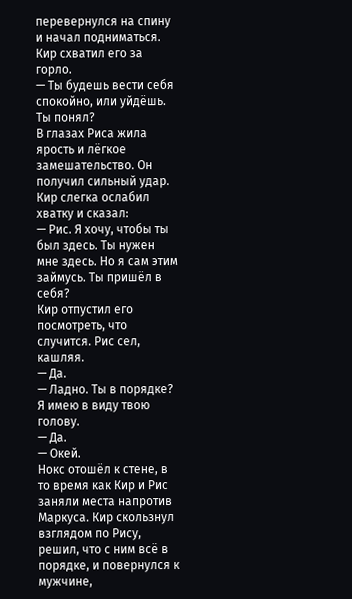перевернулся на спину и начал подниматься. Кир схватил его за горло.
— Ты будешь вести себя спокойно, или уйдёшь. Ты понял?
В глазах Риса жила ярость и лёгкое замешательство. Он получил сильный удар. Кир слегка ослабил хватку и сказал:
— Рис. Я хочу, чтобы ты был здесь. Ты нужен мне здесь. Но я сам этим займусь. Ты пришёл в себя?
Кир отпустил его посмотреть, что случится. Рис сел, кашляя.
— Да.
— Ладно. Ты в порядке? Я имею в виду твою голову.
— Да.
— Окей.
Нокс отошёл к стене, в то время как Кир и Рис заняли места напротив Маркуса. Кир скользнул взглядом по Рису, решил, что с ним всё в порядке, и повернулся к мужчине,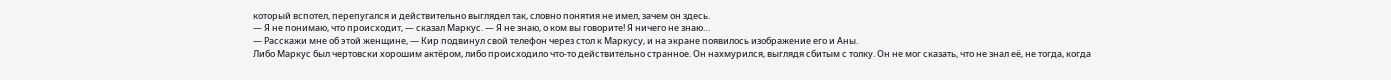который вспотел, перепугался и действительно выглядел так, словно понятия не имел, зачем он здесь.
— Я не понимаю, что происходит, — сказал Маркус. — Я не знаю, о ком вы говорите! Я ничего не знаю…
— Расскажи мне об этой женщине, — Кир подвинул свой телефон через стол к Маркусу, и на экране появилось изображение его и Аны.
Либо Маркус был чертовски хорошим актёром, либо происходило что-то действительно странное. Он нахмурился, выглядя сбитым с толку. Он не мог сказать, что не знал её, не тогда, когда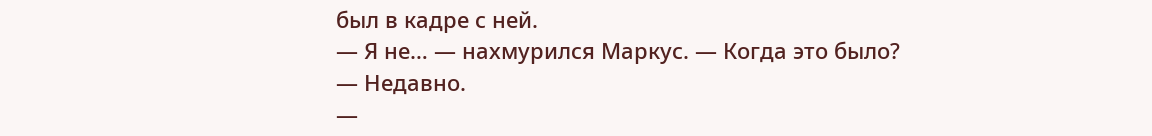был в кадре с ней.
— Я не… — нахмурился Маркус. — Когда это было?
— Недавно.
—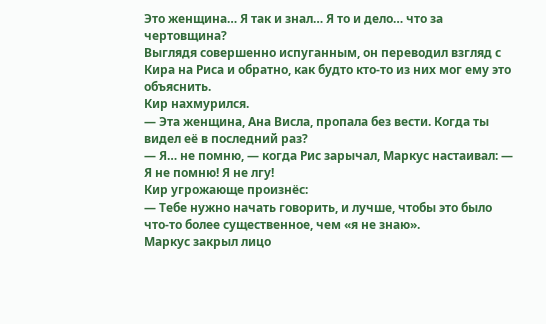Это женщина… Я так и знал… Я то и дело… что за чертовщина?
Выглядя совершенно испуганным, он переводил взгляд с Кира на Риса и обратно, как будто кто-то из них мог ему это объяснить.
Кир нахмурился.
— Эта женщина, Ана Висла, пропала без вести. Когда ты видел её в последний раз?
— Я… не помню, — когда Рис зарычал, Маркус настаивал: — Я не помню! Я не лгу!
Кир угрожающе произнёс:
— Тебе нужно начать говорить, и лучше, чтобы это было что-то более существенное, чем «я не знаю».
Маркус закрыл лицо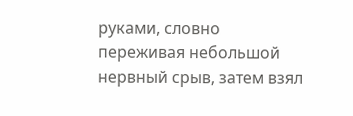руками, словно переживая небольшой нервный срыв, затем взял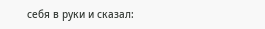себя в руки и сказал: